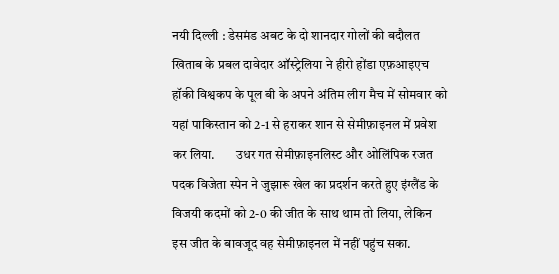नयी दिल्ली : डेसमंड अबट के दो शानदार गोलों की बदौलत खिताब के प्रबल दावेदार ऑस्ट्रेलिया ने हीरो होंडा एफ़आइएच हॉकी विश्वकप के पूल बी के अपने अंतिम लीग मैच में सोमवार को यहां पाकिस्तान को 2-1 से हराकर शान से सेमीफ़ाइनल में प्रवेश कर लिया.        उधर गत सेमीफ़ाइनलिस्ट और ओलिंपिक रजत पदक विजेता स्पेन ने जुझारू खेल का प्रदर्शन करते हुए इंग्लैंड के विजयी कदमों को 2-0 की जीत के साथ थाम तो लिया, लेकिन इस जीत के बावजूद वह सेमीफ़ाइनल में नहीं पहुंच सका.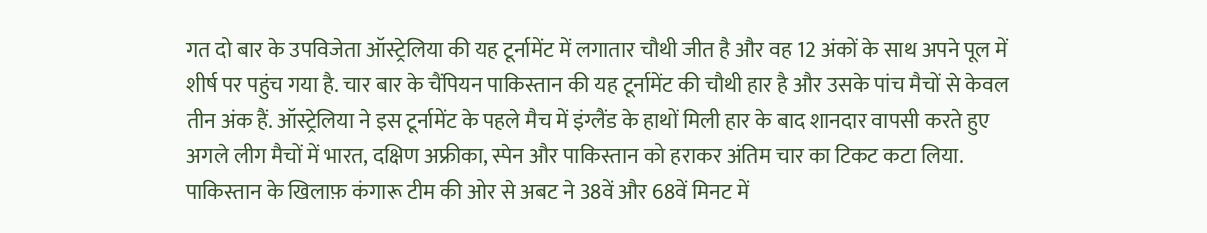गत दो बार के उपविजेता ऑस्ट्रेलिया की यह टूर्नामेंट में लगातार चौथी जीत है और वह 12 अंकों के साथ अपने पूल में शीर्ष पर पहुंच गया है. चार बार के चैंपियन पाकिस्तान की यह टूर्नामेंट की चौथी हार है और उसके पांच मैचों से केवल तीन अंक हैं. ऑस्ट्रेलिया ने इस टूर्नामेंट के पहले मैच में इंग्लैंड के हाथों मिली हार के बाद शानदार वापसी करते हुए अगले लीग मैचों में भारत, दक्षिण अफ्रीका, स्पेन और पाकिस्तान को हराकर अंतिम चार का टिकट कटा लिया.      पाकिस्तान के खिलाफ़ कंगारू टीम की ओर से अबट ने 38वें और 68वें मिनट में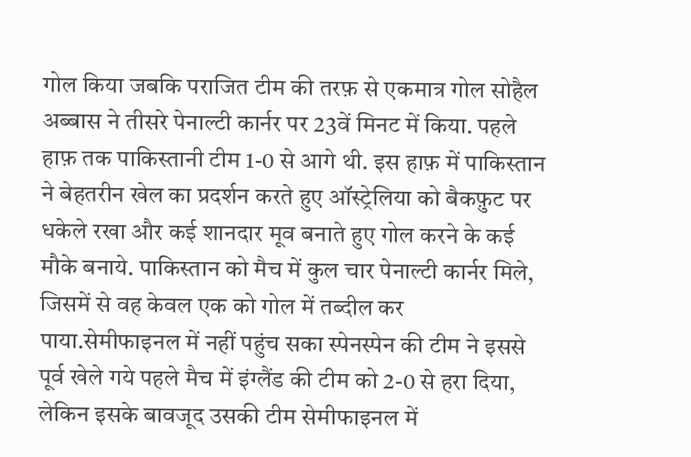गोल किया जबकि पराजित टीम की तरफ़ से एकमात्र गोल सोहैल अब्बास ने तीसरे पेनाल्टी कार्नर पर 23वें मिनट में किया. पहले हाफ़ तक पाकिस्तानी टीम 1-0 से आगे थी. इस हाफ़ में पाकिस्तान ने बेहतरीन खेल का प्रदर्शन करते हुए ऑस्ट्रेलिया को बैकफ़ुट पर धकेले रखा और कई शानदार मूव बनाते हुए गोल करने के कई मौके बनाये. पाकिस्तान को मैच में कुल चार पेनाल्टी कार्नर मिले, जिसमें से वह केवल एक को गोल में तब्दील कर पाया.सेमीफाइनल में नहीं पहुंच सका स्पेनस्पेन की टीम ने इससे पूर्व खेले गये पहले मैच में इंग्लैंड की टीम को 2-0 से हरा दिया, लेकिन इसके बावजूद उसकी टीम सेमीफाइनल में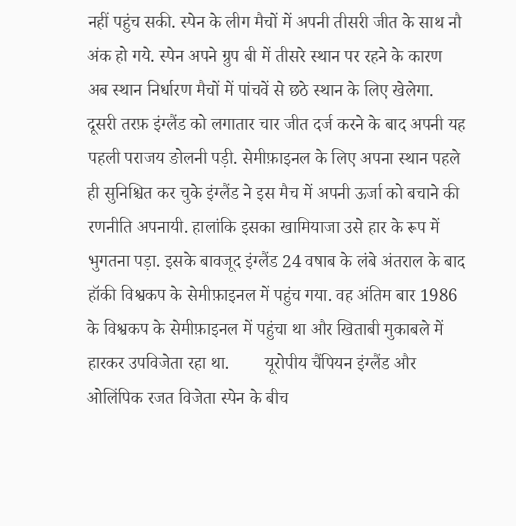नहीं पहुंच सकी. स्पेन के लीग मैचों में अपनी तीसरी जीत के साथ नौ अंक हो गये. स्पेन अपने ग्रुप बी में तीसरे स्थान पर रहने के कारण अब स्थान निर्धारण मैचों में पांचवें से छठे स्थान के लिए खेलेगा. दूसरी तरफ़ इंग्लैंड को लगातार चार जीत दर्ज करने के बाद अपनी यह पहली पराजय ङोलनी पड़ी. सेमीफ़ाइनल के लिए अपना स्थान पहले ही सुनिश्चित कर चुके इंग्लैंड ने इस मैच में अपनी ऊर्जा को बचाने की रणनीति अपनायी. हालांकि इसका खामियाजा उसे हार के रूप में भुगतना पड़ा. इसके बावजूद इंग्लैंड 24 वषाब के लंबे अंतराल के बाद हॉकी विश्वकप के सेमीफ़ाइनल में पहुंच गया. वह अंतिम बार 1986 के विश्वकप के सेमीफ़ाइनल में पहुंचा था और खिताबी मुकाबले में हारकर उपविजेता रहा था.        यूरोपीय चैंपियन इंग्लैंड और ओलिंपिक रजत विजेता स्पेन के बीच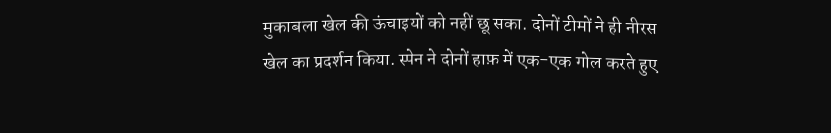मुकाबला खेल की ऊंचाइयों को नहीं छू सका. दोनों टीमों ने ही नीरस खेल का प्रदर्शन किया. स्पेन ने दोनों हाफ़ में एक-एक गोल करते हुए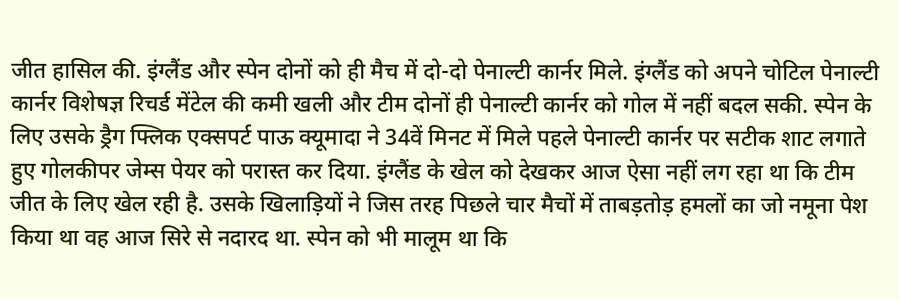जीत हासिल की. इंग्लैंड और स्पेन दोनों को ही मैच में दो-दो पेनाल्टी कार्नर मिले. इंग्लैंड को अपने चोटिल पेनाल्टी कार्नर विशेषज्ञ रिचर्ड मेंटेल की कमी खली और टीम दोनों ही पेनाल्टी कार्नर को गोल में नहीं बदल सकी. स्पेन के लिए उसके ड्रैग फ्लिक एक्सपर्ट पाऊ क्यूमादा ने 34वें मिनट में मिले पहले पेनाल्टी कार्नर पर सटीक शाट लगाते हुए गोलकीपर जेम्स पेयर को परास्त कर दिया. इंग्लैंड के खेल को देखकर आज ऐसा नहीं लग रहा था कि टीम जीत के लिए खेल रही है. उसके खिलाड़ियों ने जिस तरह पिछले चार मैचों में ताबड़तोड़ हमलों का जो नमूना पेश किया था वह आज सिरे से नदारद था. स्पेन को भी मालूम था कि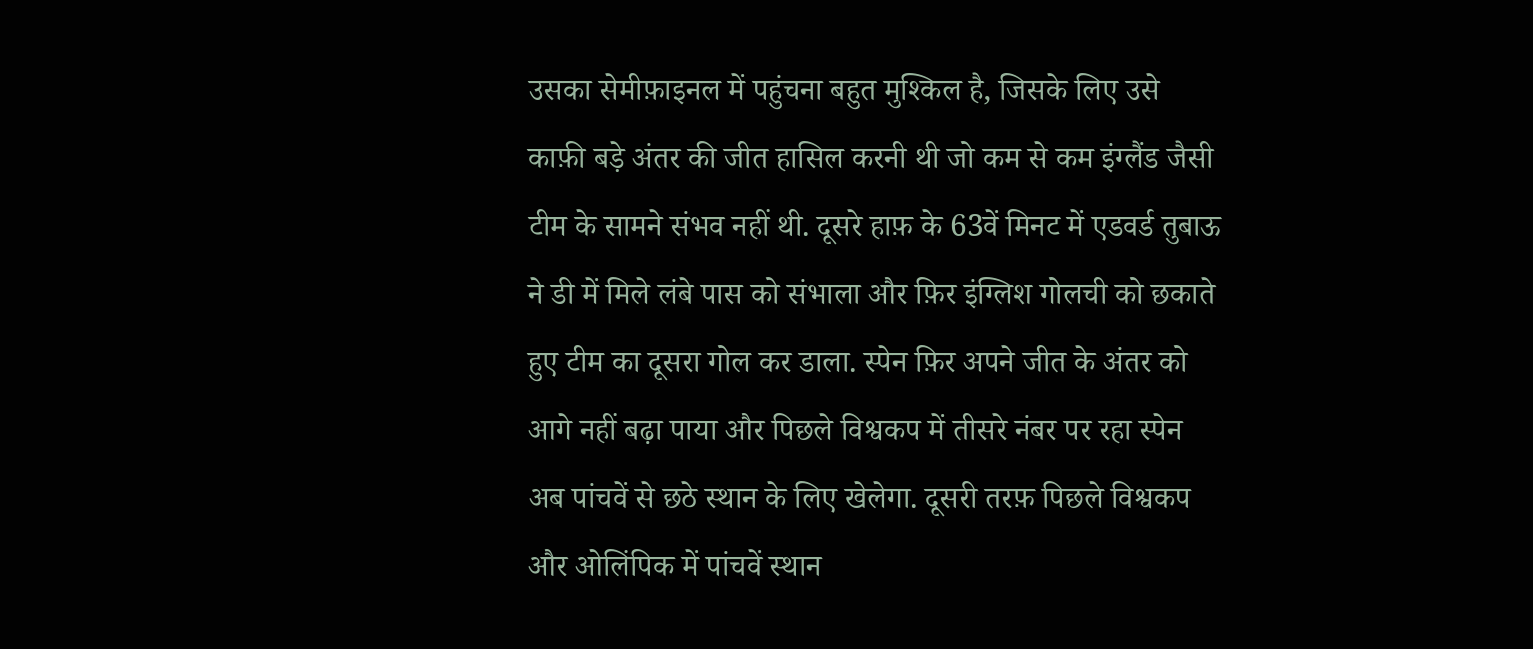उसका सेमीफ़ाइनल में पहुंचना बहुत मुश्किल है, जिसके लिए उसे काफ़ी बड़े अंतर की जीत हासिल करनी थी जो कम से कम इंग्लैंड जैसी टीम के सामने संभव नहीं थी. दूसरे हाफ़ के 63वें मिनट में एडवर्ड तुबाऊ ने डी में मिले लंबे पास को संभाला और फ़िर इंग्लिश गोलची को छकाते हुए टीम का दूसरा गोल कर डाला. स्पेन फ़िर अपने जीत के अंतर को आगे नहीं बढ़ा पाया और पिछले विश्वकप में तीसरे नंबर पर रहा स्पेन अब पांचवें से छठे स्थान के लिए खेलेगा. दूसरी तरफ़ पिछले विश्वकप और ओलिंपिक में पांचवें स्थान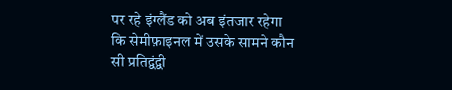पर रहे इंग्लैंड को अब इंतजार रहेगा कि सेमीफ़ाइनल में उसके सामने कौन सी प्रतिद्वंद्वी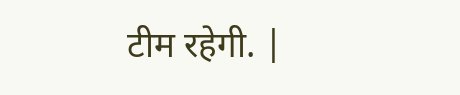टीम रहेगी. |